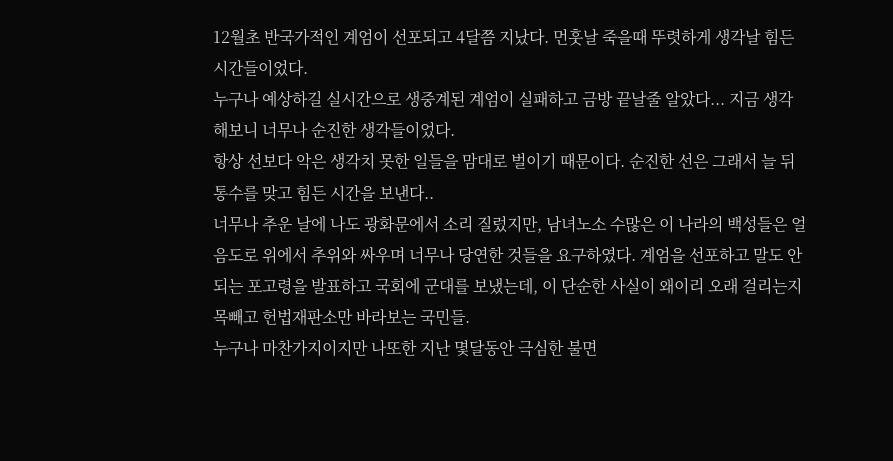12월초 반국가적인 계엄이 선포되고 4달쯤 지났다. 먼훗날 죽을때 뚜렷하게 생각날 힘든 시간들이었다.
누구나 예상하길 실시간으로 생중계된 계엄이 실패하고 금방 끝날줄 알았다... 지금 생각해보니 너무나 순진한 생각들이었다.
항상 선보다 악은 생각치 못한 일들을 맘대로 벌이기 때문이다. 순진한 선은 그래서 늘 뒤통수를 맞고 힘든 시간을 보낸다..
너무나 추운 날에 나도 광화문에서 소리 질렀지만, 남녀노소 수많은 이 나라의 백성들은 얼음도로 위에서 추위와 싸우며 너무나 당연한 것들을 요구하였다. 계엄을 선포하고 말도 안되는 포고령을 발표하고 국회에 군대를 보냈는데, 이 단순한 사실이 왜이리 오래 걸리는지 목빼고 헌법재판소만 바라보는 국민들.
누구나 마찬가지이지만 나또한 지난 몇달동안 극심한 불면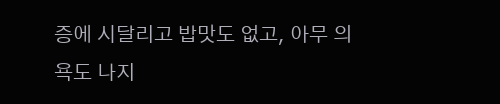증에 시달리고 밥맛도 없고, 아무 의욕도 나지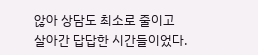않아 상담도 최소로 줄이고 살아간 답답한 시간들이었다.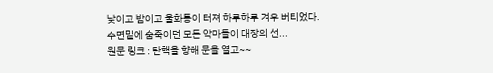낮이고 밤이고 울화통이 터져 하루하루 겨우 버티었다.
수면밑에 숨죽이던 모든 악마들이 대장의 선...
원문 링크 : 탄핵을 향해 문을 열고~~